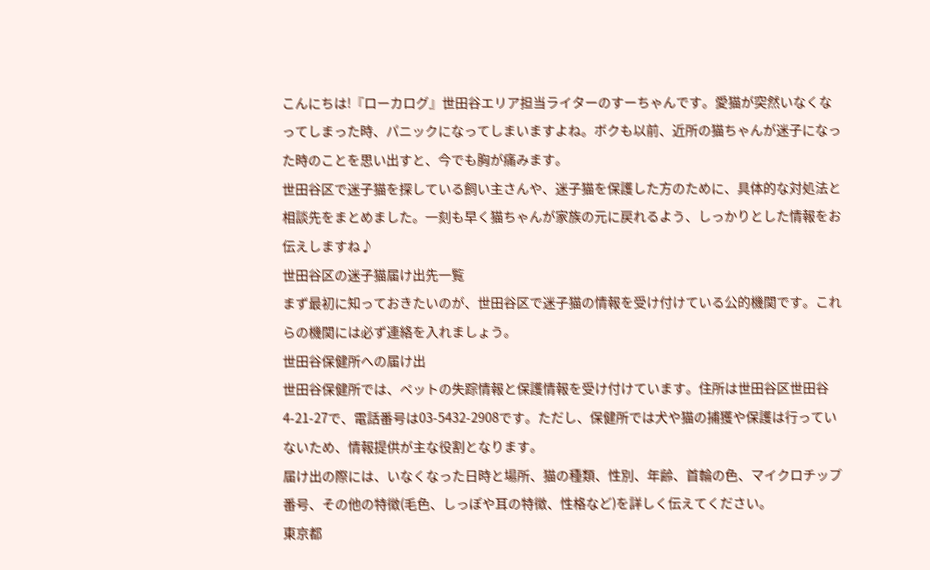こんにちは!『ローカログ』世田谷エリア担当ライターのすーちゃんです。愛猫が突然いなくなってしまった時、パニックになってしまいますよね。ボクも以前、近所の猫ちゃんが迷子になった時のことを思い出すと、今でも胸が痛みます。
世田谷区で迷子猫を探している飼い主さんや、迷子猫を保護した方のために、具体的な対処法と相談先をまとめました。一刻も早く猫ちゃんが家族の元に戻れるよう、しっかりとした情報をお伝えしますね♪
世田谷区の迷子猫届け出先一覧
まず最初に知っておきたいのが、世田谷区で迷子猫の情報を受け付けている公的機関です。これらの機関には必ず連絡を入れましょう。
世田谷保健所への届け出
世田谷保健所では、ペットの失踪情報と保護情報を受け付けています。住所は世田谷区世田谷4-21-27で、電話番号は03-5432-2908です。ただし、保健所では犬や猫の捕獲や保護は行っていないため、情報提供が主な役割となります。
届け出の際には、いなくなった日時と場所、猫の種類、性別、年齢、首輪の色、マイクロチップ番号、その他の特徴(毛色、しっぽや耳の特徴、性格など)を詳しく伝えてください。
東京都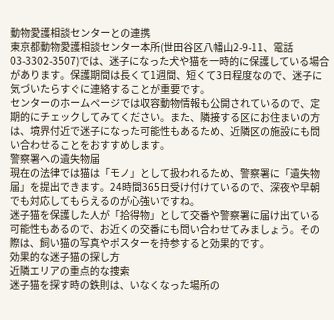動物愛護相談センターとの連携
東京都動物愛護相談センター本所(世田谷区八幡山2-9-11、電話03-3302-3507)では、迷子になった犬や猫を一時的に保護している場合があります。保護期間は長くて1週間、短くて3日程度なので、迷子に気づいたらすぐに連絡することが重要です。
センターのホームページでは収容動物情報も公開されているので、定期的にチェックしてみてください。また、隣接する区にお住まいの方は、境界付近で迷子になった可能性もあるため、近隣区の施設にも問い合わせることをおすすめします。
警察署への遺失物届
現在の法律では猫は「モノ」として扱われるため、警察署に「遺失物届」を提出できます。24時間365日受け付けているので、深夜や早朝でも対応してもらえるのが心強いですね。
迷子猫を保護した人が「拾得物」として交番や警察署に届け出ている可能性もあるので、お近くの交番にも問い合わせてみましょう。その際は、飼い猫の写真やポスターを持参すると効果的です。
効果的な迷子猫の探し方
近隣エリアの重点的な捜索
迷子猫を探す時の鉄則は、いなくなった場所の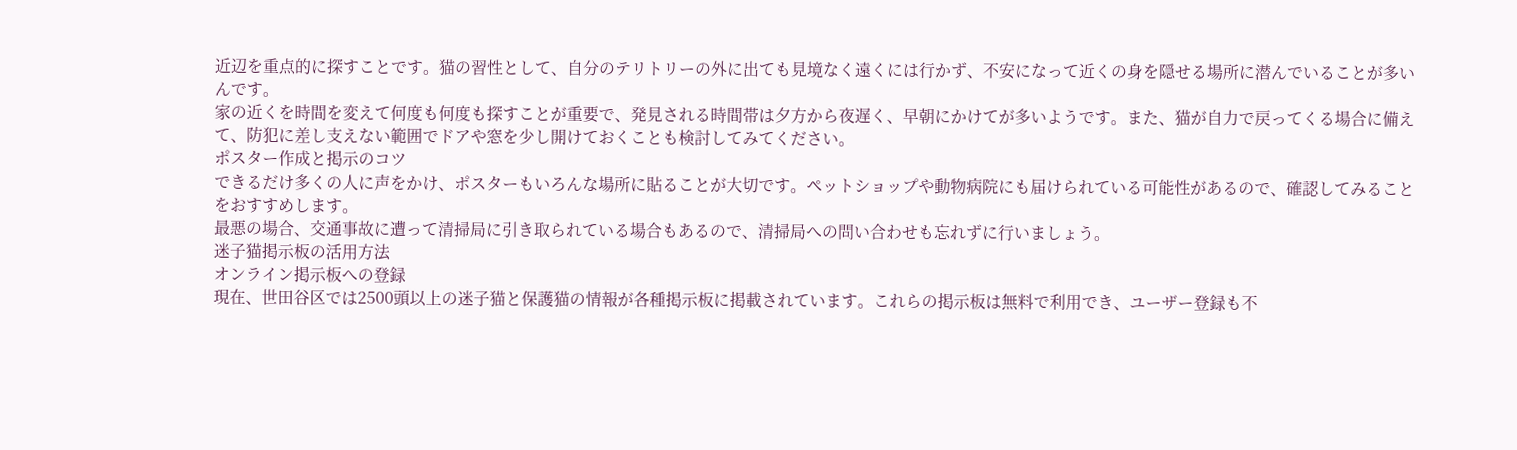近辺を重点的に探すことです。猫の習性として、自分のテリトリーの外に出ても見境なく遠くには行かず、不安になって近くの身を隠せる場所に潜んでいることが多いんです。
家の近くを時間を変えて何度も何度も探すことが重要で、発見される時間帯は夕方から夜遅く、早朝にかけてが多いようです。また、猫が自力で戻ってくる場合に備えて、防犯に差し支えない範囲でドアや窓を少し開けておくことも検討してみてください。
ポスター作成と掲示のコツ
できるだけ多くの人に声をかけ、ポスターもいろんな場所に貼ることが大切です。ペットショップや動物病院にも届けられている可能性があるので、確認してみることをおすすめします。
最悪の場合、交通事故に遭って清掃局に引き取られている場合もあるので、清掃局への問い合わせも忘れずに行いましょう。
迷子猫掲示板の活用方法
オンライン掲示板への登録
現在、世田谷区では2500頭以上の迷子猫と保護猫の情報が各種掲示板に掲載されています。これらの掲示板は無料で利用でき、ユーザー登録も不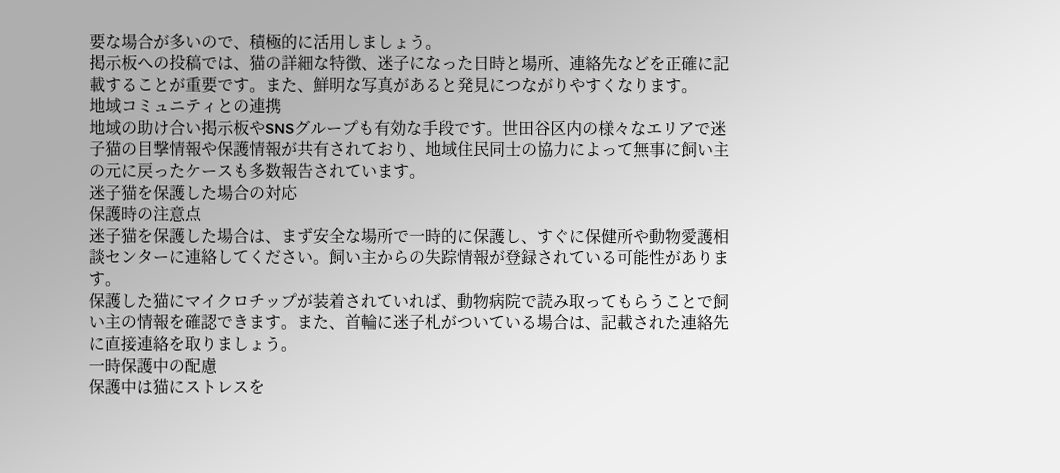要な場合が多いので、積極的に活用しましょう。
掲示板への投稿では、猫の詳細な特徴、迷子になった日時と場所、連絡先などを正確に記載することが重要です。また、鮮明な写真があると発見につながりやすくなります。
地域コミュニティとの連携
地域の助け合い掲示板やSNSグループも有効な手段です。世田谷区内の様々なエリアで迷子猫の目撃情報や保護情報が共有されており、地域住民同士の協力によって無事に飼い主の元に戻ったケースも多数報告されています。
迷子猫を保護した場合の対応
保護時の注意点
迷子猫を保護した場合は、まず安全な場所で一時的に保護し、すぐに保健所や動物愛護相談センターに連絡してください。飼い主からの失踪情報が登録されている可能性があります。
保護した猫にマイクロチップが装着されていれば、動物病院で読み取ってもらうことで飼い主の情報を確認できます。また、首輪に迷子札がついている場合は、記載された連絡先に直接連絡を取りましょう。
一時保護中の配慮
保護中は猫にストレスを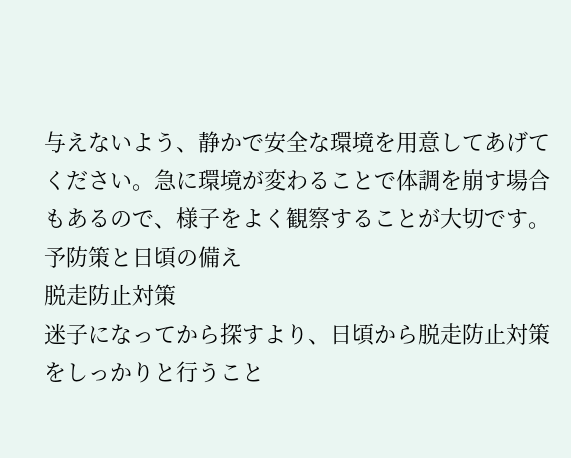与えないよう、静かで安全な環境を用意してあげてください。急に環境が変わることで体調を崩す場合もあるので、様子をよく観察することが大切です。
予防策と日頃の備え
脱走防止対策
迷子になってから探すより、日頃から脱走防止対策をしっかりと行うこと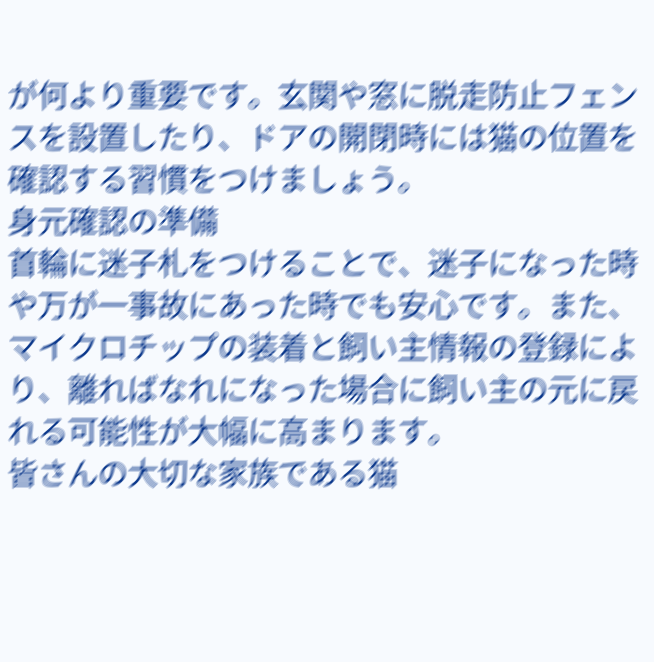が何より重要です。玄関や窓に脱走防止フェンスを設置したり、ドアの開閉時には猫の位置を確認する習慣をつけましょう。
身元確認の準備
首輪に迷子札をつけることで、迷子になった時や万が一事故にあった時でも安心です。また、マイクロチップの装着と飼い主情報の登録により、離ればなれになった場合に飼い主の元に戻れる可能性が大幅に高まります。
皆さんの大切な家族である猫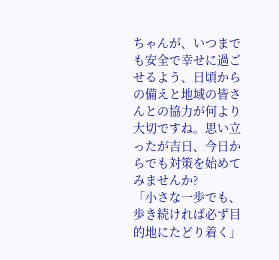ちゃんが、いつまでも安全で幸せに過ごせるよう、日頃からの備えと地域の皆さんとの協力が何より大切ですね。思い立ったが吉日、今日からでも対策を始めてみませんか?
「小さな一歩でも、歩き続ければ必ず目的地にたどり着く」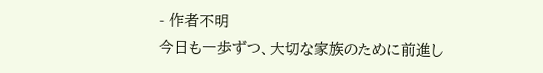- 作者不明
今日も一歩ずつ、大切な家族のために前進し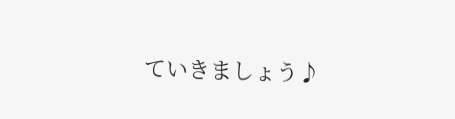ていきましょう♪